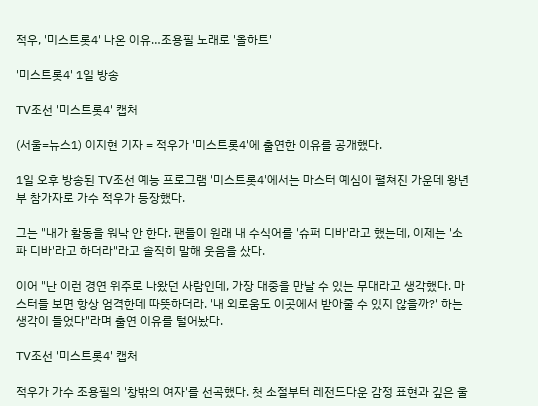적우, '미스트롯4' 나온 이유…조용필 노래로 '올하트'

'미스트롯4' 1일 방송

TV조선 '미스트롯4' 캡처

(서울=뉴스1) 이지현 기자 = 적우가 '미스트롯4'에 출연한 이유를 공개했다.

1일 오후 방송된 TV조선 예능 프로그램 '미스트롯4'에서는 마스터 예심이 펼쳐진 가운데 왕년부 참가자로 가수 적우가 등장했다.

그는 "내가 활동을 워낙 안 한다. 팬들이 원래 내 수식어를 '슈퍼 디바'라고 했는데, 이제는 '소파 디바'라고 하더라"라고 솔직히 말해 웃음을 샀다.

이어 "난 이런 경연 위주로 나왔던 사람인데, 가장 대중을 만날 수 있는 무대라고 생각했다. 마스터들 보면 항상 엄격한데 따뜻하더라. '내 외로움도 이곳에서 받아줄 수 있지 않을까?' 하는 생각이 들었다"라며 출연 이유를 털어놨다.

TV조선 '미스트롯4' 캡처

적우가 가수 조용필의 '창밖의 여자'를 선곡했다. 첫 소절부터 레전드다운 감정 표현과 깊은 울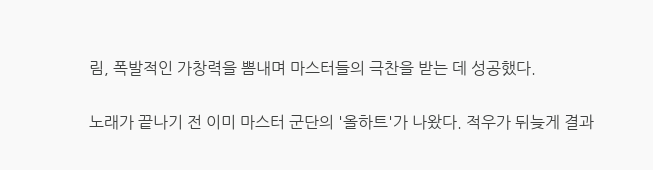림, 폭발적인 가창력을 뽐내며 마스터들의 극찬을 받는 데 성공했다.

노래가 끝나기 전 이미 마스터 군단의 '올하트'가 나왔다. 적우가 뒤늦게 결과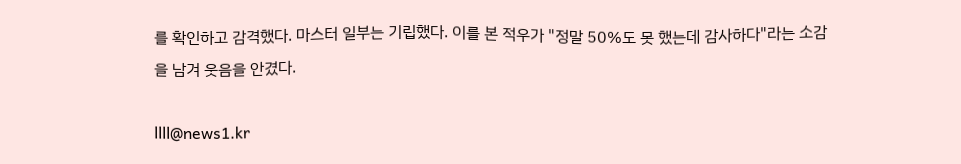를 확인하고 감격했다. 마스터 일부는 기립했다. 이를 본 적우가 "정말 50%도 못 했는데 감사하다"라는 소감을 남겨 웃음을 안겼다.

llll@news1.kr